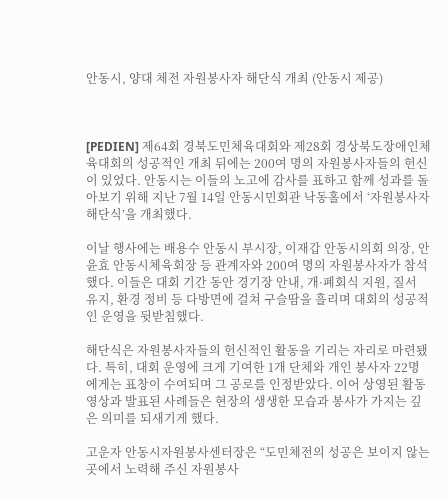안동시, 양대 체전 자원봉사자 해단식 개최 (안동시 제공)



[PEDIEN] 제64회 경북도민체육대회와 제28회 경상북도장애인체육대회의 성공적인 개최 뒤에는 200여 명의 자원봉사자들의 헌신이 있었다. 안동시는 이들의 노고에 감사를 표하고 함께 성과를 돌아보기 위해 지난 7월 14일 안동시민회관 낙동홀에서 ‘자원봉사자 해단식’을 개최했다.

이날 행사에는 배용수 안동시 부시장, 이재갑 안동시의회 의장, 안윤효 안동시체육회장 등 관계자와 200여 명의 자원봉사자가 참석했다. 이들은 대회 기간 동안 경기장 안내, 개·폐회식 지원, 질서 유지, 환경 정비 등 다방면에 걸쳐 구슬땀을 흘리며 대회의 성공적인 운영을 뒷받침했다.

해단식은 자원봉사자들의 헌신적인 활동을 기리는 자리로 마련됐다. 특히, 대회 운영에 크게 기여한 1개 단체와 개인 봉사자 22명에게는 표창이 수여되며 그 공로를 인정받았다. 이어 상영된 활동 영상과 발표된 사례들은 현장의 생생한 모습과 봉사가 가지는 깊은 의미를 되새기게 했다.

고운자 안동시자원봉사센터장은 “도민체전의 성공은 보이지 않는 곳에서 노력해 주신 자원봉사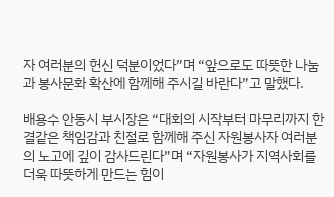자 여러분의 헌신 덕분이었다”며 “앞으로도 따뜻한 나눔과 봉사문화 확산에 함께해 주시길 바란다”고 말했다.

배용수 안동시 부시장은 “대회의 시작부터 마무리까지 한결같은 책임감과 친절로 함께해 주신 자원봉사자 여러분의 노고에 깊이 감사드린다”며 “자원봉사가 지역사회를 더욱 따뜻하게 만드는 힘이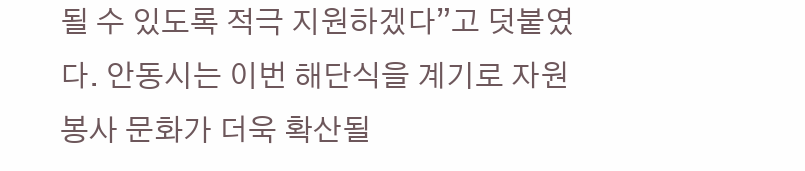될 수 있도록 적극 지원하겠다”고 덧붙였다. 안동시는 이번 해단식을 계기로 자원봉사 문화가 더욱 확산될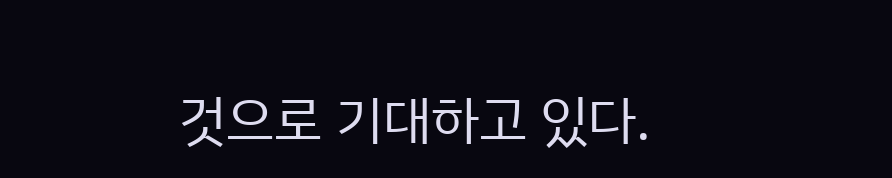것으로 기대하고 있다.